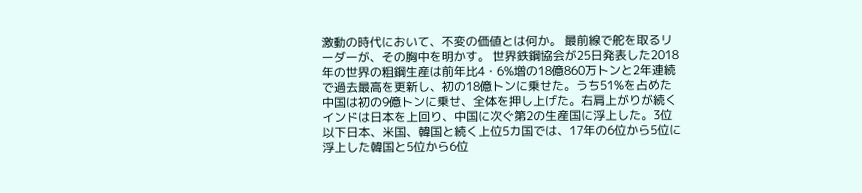激動の時代において、不変の価値とは何か。 最前線で舵を取るリーダーが、その胸中を明かす。 世界鉄鋼協会が25日発表した2018年の世界の粗鋼生産は前年比4・6%増の18億860万トンと2年連続で過去最高を更新し、初の18億トンに乗せた。うち51%を占めた中国は初の9億トンに乗せ、全体を押し上げた。右肩上がりが続くインドは日本を上回り、中国に次ぐ第2の生産国に浮上した。3位以下日本、米国、韓国と続く上位5カ国では、17年の6位から5位に浮上した韓国と5位から6位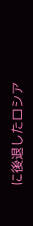に後退したロシア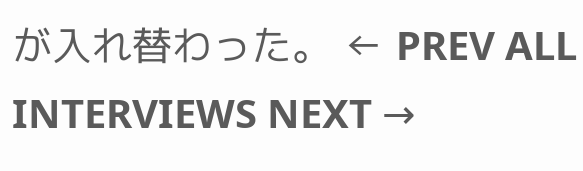が入れ替わった。 ← PREV ALL INTERVIEWS NEXT →